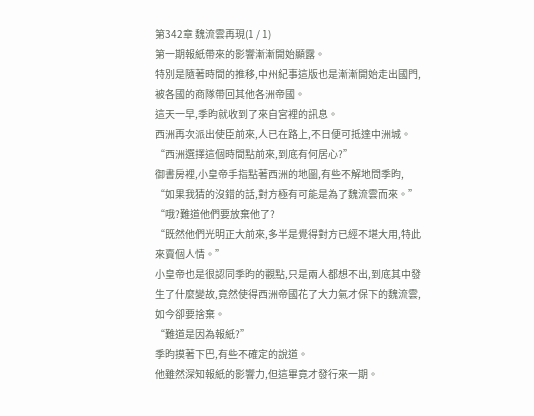第342章 魏流雲再現(1 / 1)
第一期報紙帶來的影響漸漸開始顯露。
特別是隨著時間的推移,中州紀事這版也是漸漸開始走出國門,被各國的商隊帶回其他各洲帝國。
這天一早,季昀就收到了來自宮裡的訊息。
西洲再次派出使臣前來,人已在路上,不日便可抵達中洲城。
“西洲選擇這個時間點前來,到底有何居心?”
御書房裡,小皇帝手指點著西洲的地圖,有些不解地問季昀,
“如果我猜的沒錯的話,對方極有可能是為了魏流雲而來。”
“哦?難道他們要放棄他了?
“既然他們光明正大前來,多半是覺得對方已經不堪大用,特此來賣個人情。”
小皇帝也是很認同季昀的觀點,只是兩人都想不出,到底其中發生了什麼變故,竟然使得西洲帝國花了大力氣才保下的魏流雲,如今卻要捨棄。
“難道是因為報紙?”
季昀摸著下巴,有些不確定的說道。
他雖然深知報紙的影響力,但這畢竟才發行來一期。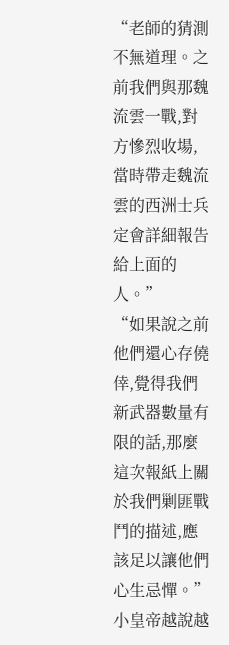“老師的猜測不無道理。之前我們與那魏流雲一戰,對方慘烈收場,當時帶走魏流雲的西洲士兵定會詳細報告給上面的人。”
“如果說之前他們還心存僥倖,覺得我們新武器數量有限的話,那麼這次報紙上關於我們剿匪戰鬥的描述,應該足以讓他們心生忌憚。”
小皇帝越說越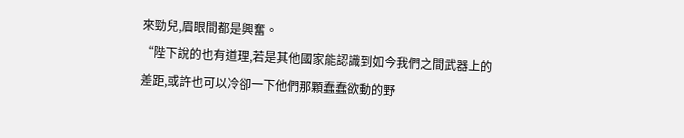來勁兒,眉眼間都是興奮。
“陛下說的也有道理,若是其他國家能認識到如今我們之間武器上的差距,或許也可以冷卻一下他們那顆蠢蠢欲動的野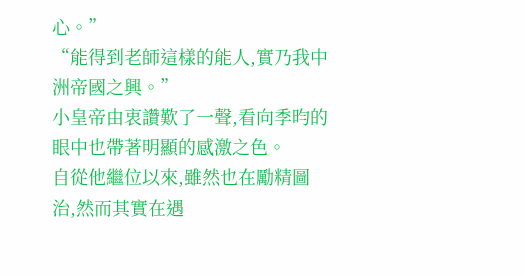心。”
“能得到老師這樣的能人,實乃我中洲帝國之興。”
小皇帝由衷讚歎了一聲,看向季昀的眼中也帶著明顯的感激之色。
自從他繼位以來,雖然也在勵精圖治,然而其實在遇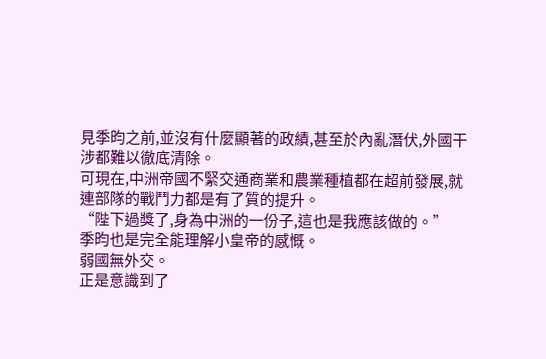見季昀之前,並沒有什麼顯著的政績,甚至於內亂潛伏,外國干涉都難以徹底清除。
可現在,中洲帝國不緊交通商業和農業種植都在超前發展,就連部隊的戰鬥力都是有了質的提升。
“陛下過獎了,身為中洲的一份子,這也是我應該做的。”
季昀也是完全能理解小皇帝的感慨。
弱國無外交。
正是意識到了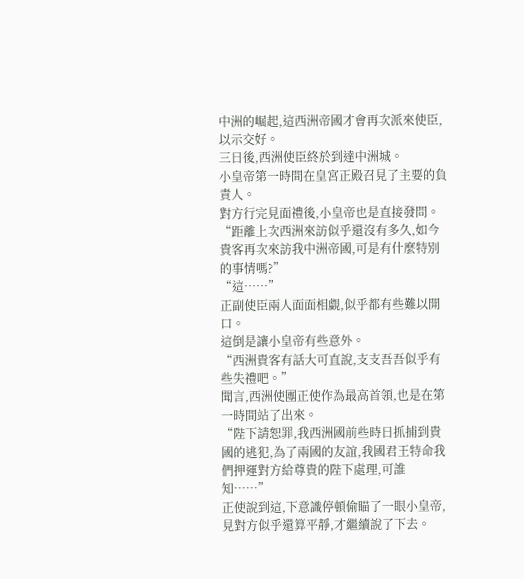中洲的崛起,這西洲帝國才會再次派來使臣,以示交好。
三日後,西洲使臣終於到達中洲城。
小皇帝第一時間在皇宮正殿召見了主要的負責人。
對方行完見面禮後,小皇帝也是直接發問。
“距離上次西洲來訪似乎還沒有多久,如今貴客再次來訪我中洲帝國,可是有什麼特別的事情嗎?”
“這……”
正副使臣兩人面面相覷,似乎都有些難以開口。
這倒是讓小皇帝有些意外。
“西洲貴客有話大可直說,支支吾吾似乎有些失禮吧。”
聞言,西洲使團正使作為最高首領,也是在第一時間站了出來。
“陛下請恕罪,我西洲國前些時日抓捕到貴國的逃犯,為了兩國的友誼,我國君王特命我們押運對方給尊貴的陛下處理,可誰知……”
正使說到這,下意識停頓偷瞄了一眼小皇帝,見對方似乎還算平靜,才繼續說了下去。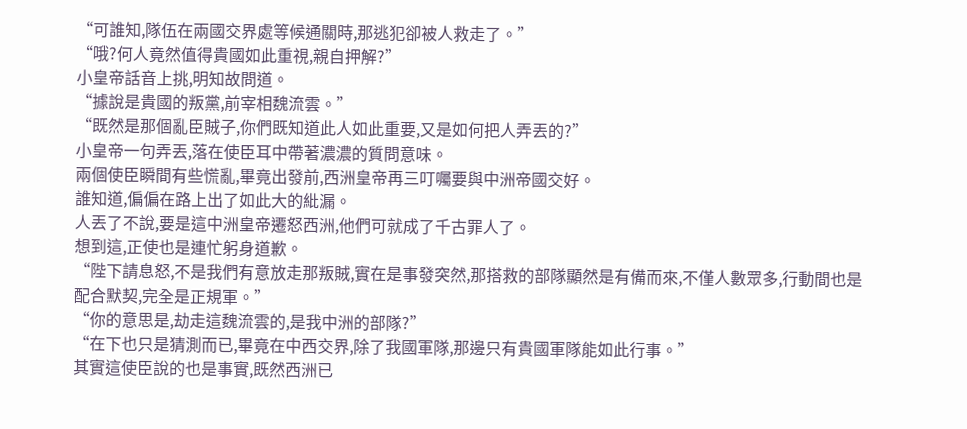“可誰知,隊伍在兩國交界處等候通關時,那逃犯卻被人救走了。”
“哦?何人竟然值得貴國如此重視,親自押解?”
小皇帝話音上挑,明知故問道。
“據說是貴國的叛黨,前宰相魏流雲。”
“既然是那個亂臣賊子,你們既知道此人如此重要,又是如何把人弄丟的?”
小皇帝一句弄丟,落在使臣耳中帶著濃濃的質問意味。
兩個使臣瞬間有些慌亂,畢竟出發前,西洲皇帝再三叮囑要與中洲帝國交好。
誰知道,偏偏在路上出了如此大的紕漏。
人丟了不說,要是這中洲皇帝遷怒西洲,他們可就成了千古罪人了。
想到這,正使也是連忙躬身道歉。
“陛下請息怒,不是我們有意放走那叛賊,實在是事發突然,那搭救的部隊顯然是有備而來,不僅人數眾多,行動間也是配合默契,完全是正規軍。”
“你的意思是,劫走這魏流雲的,是我中洲的部隊?”
“在下也只是猜測而已,畢竟在中西交界,除了我國軍隊,那邊只有貴國軍隊能如此行事。”
其實這使臣說的也是事實,既然西洲已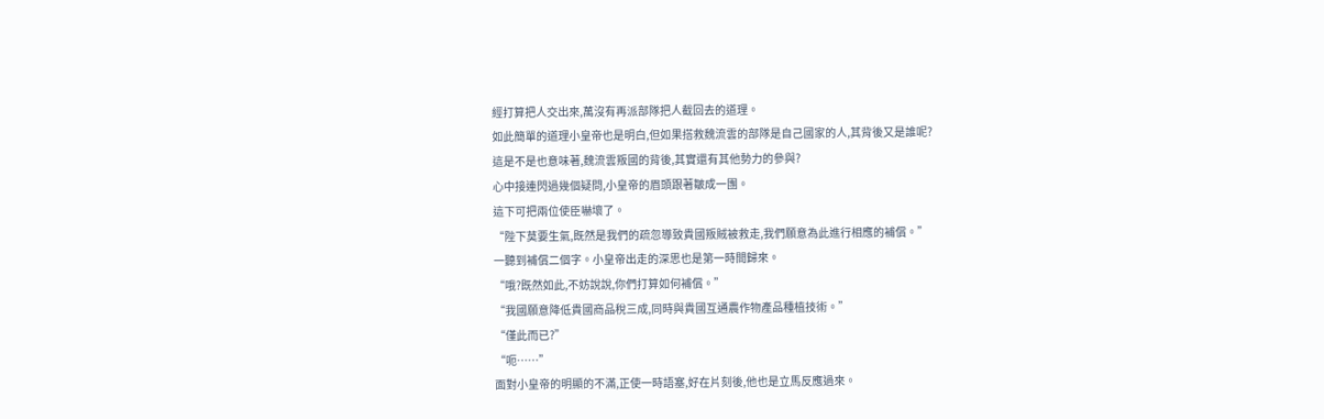經打算把人交出來,萬沒有再派部隊把人截回去的道理。
如此簡單的道理小皇帝也是明白,但如果搭救魏流雲的部隊是自己國家的人,其背後又是誰呢?
這是不是也意味著,魏流雲叛國的背後,其實還有其他勢力的參與?
心中接連閃過幾個疑問,小皇帝的眉頭跟著皺成一團。
這下可把兩位使臣嚇壞了。
“陛下莫要生氣,既然是我們的疏忽導致貴國叛賊被救走,我們願意為此進行相應的補償。”
一聽到補償二個字。小皇帝出走的深思也是第一時間歸來。
“哦?既然如此,不妨說說,你們打算如何補償。”
“我國願意降低貴國商品稅三成,同時與貴國互通農作物產品種植技術。”
“僅此而已?”
“呃……”
面對小皇帝的明顯的不滿,正使一時語塞,好在片刻後,他也是立馬反應過來。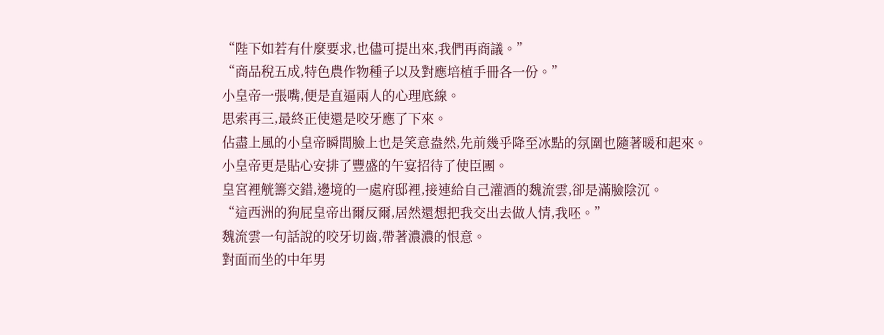“陛下如若有什麼要求,也儘可提出來,我們再商議。”
“商品稅五成,特色農作物種子以及對應培植手冊各一份。”
小皇帝一張嘴,便是直逼兩人的心理底線。
思索再三,最終正使還是咬牙應了下來。
佔盡上風的小皇帝瞬間臉上也是笑意盎然,先前幾乎降至冰點的氛圍也隨著暖和起來。
小皇帝更是貼心安排了豐盛的午宴招待了使臣團。
皇宮裡觥籌交錯,邊境的一處府邸裡,接連給自己灌酒的魏流雲,卻是滿臉陰沉。
“這西洲的狗屁皇帝出爾反爾,居然還想把我交出去做人情,我呸。”
魏流雲一句話說的咬牙切齒,帶著濃濃的恨意。
對面而坐的中年男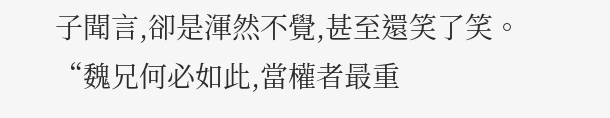子聞言,卻是渾然不覺,甚至還笑了笑。
“魏兄何必如此,當權者最重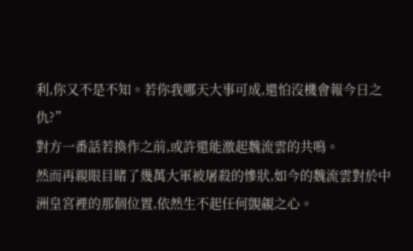利,你又不是不知。若你我哪天大事可成,還怕沒機會報今日之仇?”
對方一番話若換作之前,或許還能激起魏流雲的共鳴。
然而再親眼目睹了幾萬大軍被屠殺的慘狀,如今的魏流雲對於中洲皇宮裡的那個位置,依然生不起任何覬覦之心。